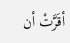أقَرَّتْ أن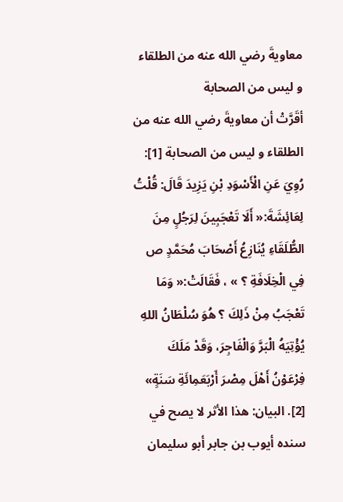معاويةَ رضي الله عنه من الطلقاء و ليس من الصحابة
أقَرَّتْ أن معاويةَ رضي الله عنه من الطلقاء و ليس من الصحابة [1]: رُوِيَ عَنِ الْأَسْوَدِ بْنِ يَزِيدَ قَالَ: قُلْتُ لِعَائِشَةَ:« أَلَا تَعْجَبِينَ لِرَجُلٍ مِنَ الطُّلَقَاءِ يُنَازِعُ أَصْحَابَ مُحَمَّدٍ ص فِي الْخِلَافَةِ ؟ » ، فَقَالَتْ:« وَمَا تَعْجَبُ مِنْ ذَلِكَ ؟ هُوَ سُلْطَانُ اللهِ يُؤْتِيَهُ الْبَرَّ وَالْفَاجِرَ، وَقَدْ مَلَكَ فِرْعَوْنُ أَهْلَ مِصْرَ أَرْبَعَمِائَةِ سَنَةٍ» [2]. البيان: هذا الأثر لا يصح في سنده أيوب بن جابر أبو سليمان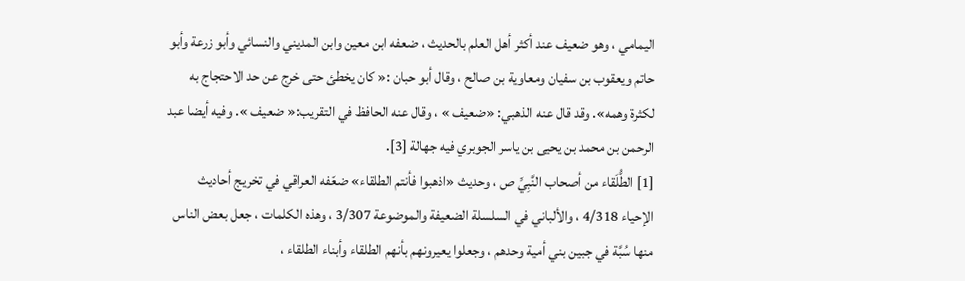اليمامي ، وهو ضعيف عند أكثر أهل العلم بالحديث ، ضعفه ابن معين وابن المديني والنسائي وأبو زرعة وأبو حاتم ويعقوب بن سفيان ومعاوية بن صالح ، وقال أبو حبان :« كان يخطئ حتى خرج عن حد الاحتجاج به لكثرة وهمه». وقد قال عنه الذهبي: «ضعيف » ، وقال عنه الحافظ في التقريب:« ضعيف ». وفيه أيضا عبد الرحمن بن محمد بن يحيى بن ياسر الجوبري فيه جهالة [3].
[1] الطُّلَقاء من أصحاب النَّبِيِّ ص ، وحديث «اذهبوا فأنتم الطلقاء» ضعّفه العراقي في تخريج أحاديث الإحياء 4/318 ، والألباني في السلسلة الضعيفة والموضوعة 3/307 ، وهذه الكلمات ، جعل بعض الناس منها سُبَّة في جبين بني أمية وحدهم ، وجعلوا يعيرونهم بأنهم الطلقاء وأبناء الطلقاء ،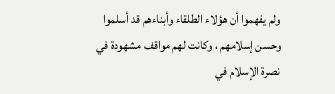ولم يفهموا أن هؤلاء الطلقاء وأبناءهم قد أسلموا وحسن إسلامهم ، وكانت لهم مواقف مشهودة في نصرة الإسلام في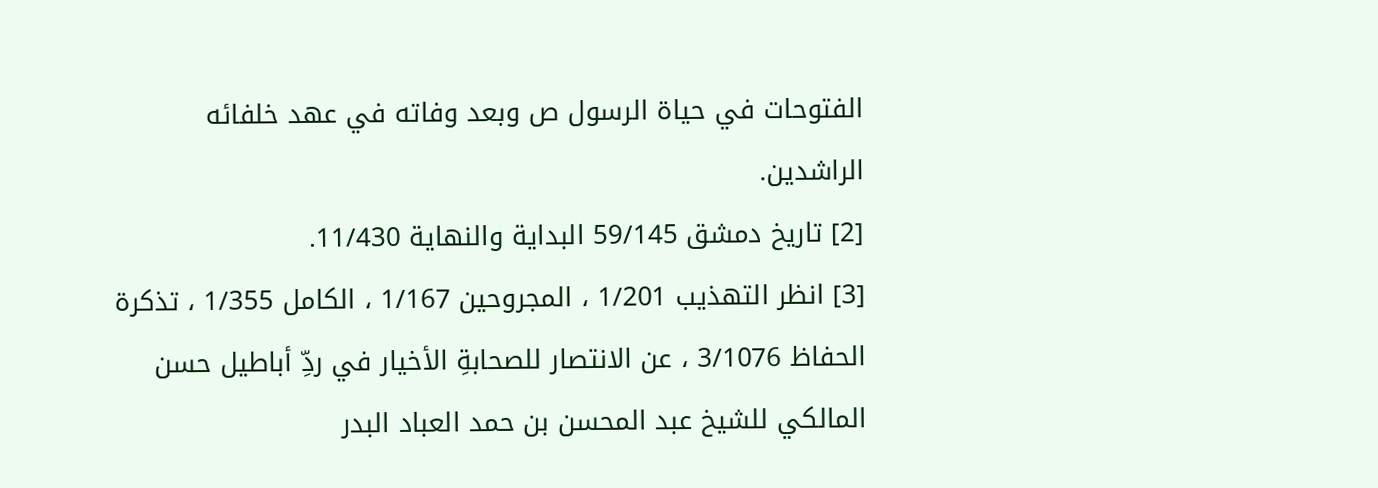الفتوحات في حياة الرسول ص وبعد وفاته في عهد خلفائه الراشدين.
[2] تاريخ دمشق 59/145 البداية والنهاية 11/430.
[3] انظر التهذيب 1/201 ، المجروحين 1/167 ، الكامل 1/355 ، تذكرة الحفاظ 3/1076 ، عن الانتصار للصحابةِ الأخيار في ردِّ أباطيل حسن المالكي للشيخ عبد المحسن بن حمد العباد البدر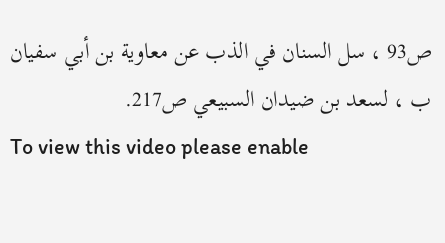ص93 ، سل السنان في الذب عن معاوية بن أبي سفيان ب ، لسعد بن ضيدان السبيعي ص217.
To view this video please enable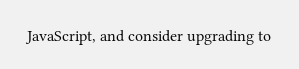JavaScript, and consider upgrading to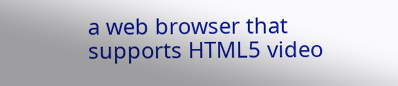a web browser that supports HTML5 video